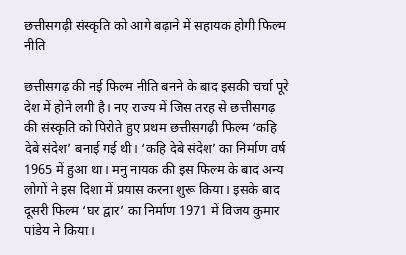छत्तीसगढ़ी संस्कृति को आगे बढ़ाने में सहायक होगी फिल्म नीति

छत्तीसगढ़ की नई फिल्म नीति बनने के बाद इसकी चर्चा पूरे देश में होने लगी है। नए राज्य में जिस तरह से छत्तीसगढ़ की संस्कृति को पिरोते हुए प्रथम छत्तीसगढ़ी फिल्म ‘कहि देबे संदेश’ बनाई गई थी। ‘कहि देबे संदेश’ का निर्माण वर्ष 1965 में हुआ था। मनु नायक की इस फिल्म के बाद अन्य लोगों ने इस दिशा में प्रयास करना शुरू किया। इसके बाद दूसरी फिल्म ‘घर द्वार’ का निर्माण 1971 में विजय कुमार पांडेय ने किया।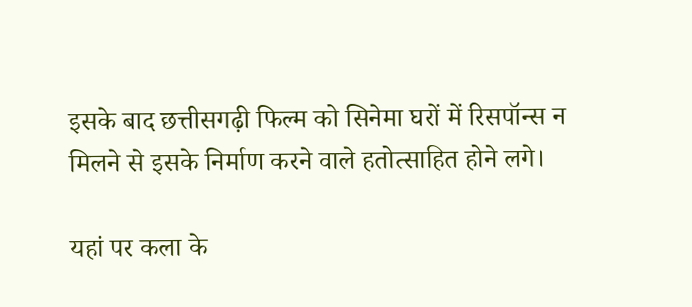इसके बाद छत्तीसगढ़ी फिल्म को सिनेमा घरों में रिसपॉन्स न मिलने से इसके निर्माण करने वाले हतोत्साहित होने लगे।

यहां पर कला के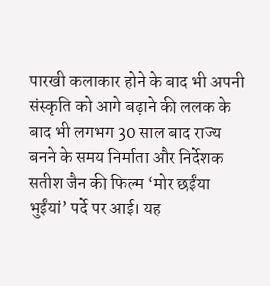पारखी कलाकार होने के बाद भी अपनी संस्कृति को आगे बढ़ाने की ललक के बाद भी लगभग 30 साल बाद राज्य बनने के समय निर्माता और निर्देशक सतीश जैन की फिल्म ‘मोर छईंया भुईंयां’ पर्दे पर आई। यह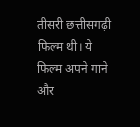तीसरी छत्तीसगढ़ी फिल्म थी। ये फिल्म अपने गाने और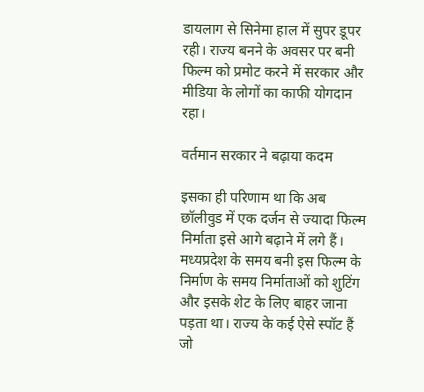डायलाग से सिनेमा हाल में सुपर डूपर रही। राज्य बनने के अवसर पर बनी फिल्म को प्रमोट करने में सरकार और मीडिया के लोगों का काफी योगदान रहा।

वर्तमान सरकार ने बढ़ाया कदम

इसका ही परिणाम था कि अब छॉलीवुड में एक दर्जन से ज्यादा फिल्म निर्माता इसे आगे बढ़ाने में लगे हैं। मध्यप्रदेश के समय बनी इस फिल्म के निर्माण के समय निर्माताओं को शुटिंग और इसके शेट के लिए बाहर जाना पड़ता था। राज्य के कई ऐसे स्पॉट हैं जो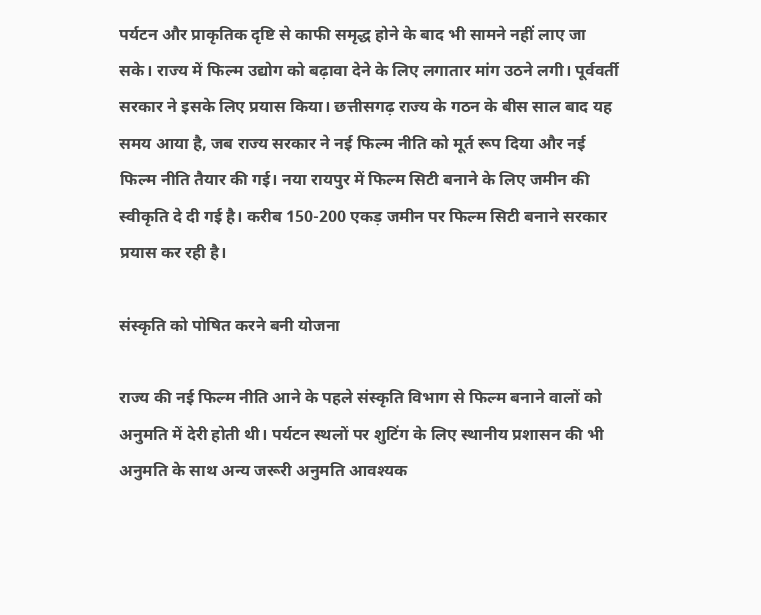पर्यटन और प्राकृतिक दृष्टि से काफी समृद्ध होने के बाद भी सामने नहीं लाए जा सके। राज्य में फिल्म उद्योग को बढ़ावा देने के लिए लगातार मांग उठने लगी। पूर्ववर्ती सरकार ने इसके लिए प्रयास किया। छत्तीसगढ़ राज्य के गठन के बीस साल बाद यह समय आया है, जब राज्य सरकार ने नई फिल्म नीति को मूर्त रूप दिया और नई फिल्म नीति तैयार की गई। नया रायपुर में फिल्म सिटी बनाने के लिए जमीन की स्वीकृति दे दी गई है। करीब 150-200 एकड़ जमीन पर फिल्म सिटी बनाने सरकार प्रयास कर रही है।

संस्कृति को पोषित करने बनी योजना

राज्य की नई फिल्म नीति आने के पहले संस्कृति विभाग से फिल्म बनाने वालों को अनुमति में देरी होती थी। पर्यटन स्थलों पर शुटिंग के लिए स्थानीय प्रशासन की भी अनुमति के साथ अन्य जरूरी अनुमति आवश्यक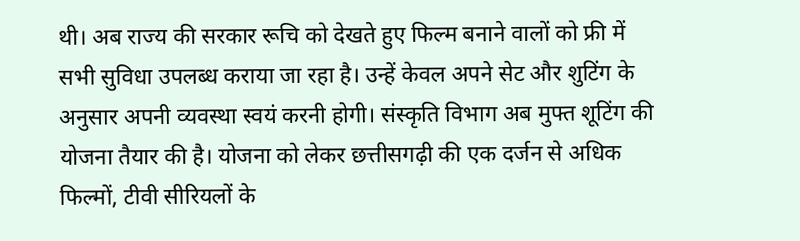थी। अब राज्य की सरकार रूचि को देखते हुए फिल्म बनाने वालों को फ्री में सभी सुविधा उपलब्ध कराया जा रहा है। उन्हें केवल अपने सेट और शुटिंग के अनुसार अपनी व्यवस्था स्वयं करनी होगी। संस्कृति विभाग अब मुफ्त शूटिंग की योजना तैयार की है। योजना को लेकर छत्तीसगढ़ी की एक दर्जन से अधिक फिल्मों, टीवी सीरियलों के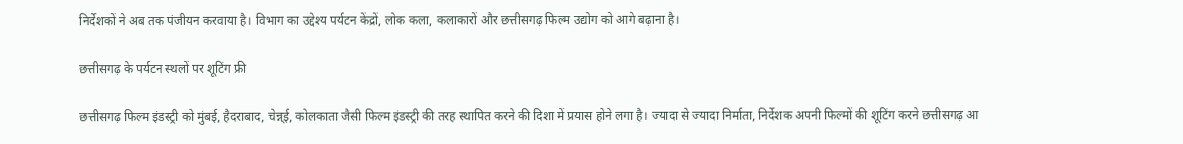निर्देशकों ने अब तक पंजीयन करवाया है। विभाग का उद्देश्य पर्यटन केंद्रों, लोक कला, कलाकारों और छत्तीसगढ़ फिल्म उद्योग को आगे बढ़ाना है।

छत्तीसगढ़ के पर्यटन स्थलों पर शूटिंग फ्री

छत्तीसगढ़ फिल्म इंडस्ट्री को मुंबई, हैदराबाद, चेन्न्ई, कोलकाता जैसी फिल्म इंडस्ट्री की तरह स्थापित करने की दिशा में प्रयास होने लगा है। ज्यादा से ज्यादा निर्माता, निर्देशक अपनी फिल्मों की शूटिंग करने छत्तीसगढ़ आ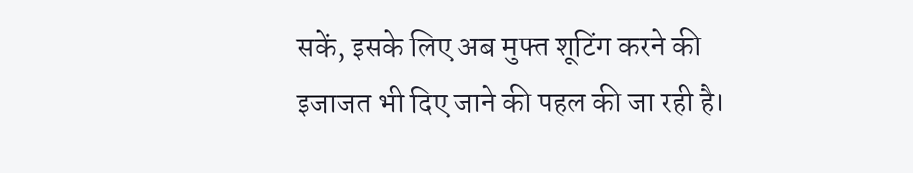सकें, इसके लिए अब मुफ्त शूटिंग करने की इजाजत भी दिए जाने की पहल की जा रही है।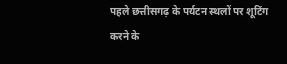पहले छत्तीसगढ़ के पर्यटन स्थलों पर शूटिंग करने के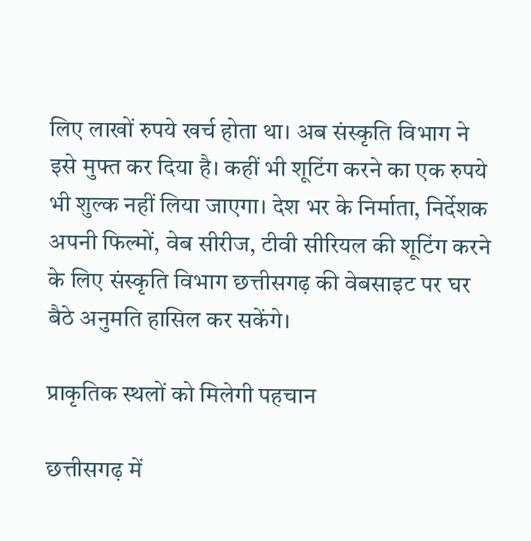लिए लाखों रुपये खर्च होता था। अब संस्कृति विभाग ने इसे मुफ्त कर दिया है। कहीं भी शूटिंग करने का एक रुपये भी शुल्क नहीं लिया जाएगा। देश भर के निर्माता, निर्देशक अपनी फिल्मों, वेब सीरीज, टीवी सीरियल की शूटिंग करने के लिए संस्कृति विभाग छत्तीसगढ़ की वेबसाइट पर घर बैठे अनुमति हासिल कर सकेंगे।

प्राकृतिक स्थलों को मिलेगी पहचान

छत्तीसगढ़ में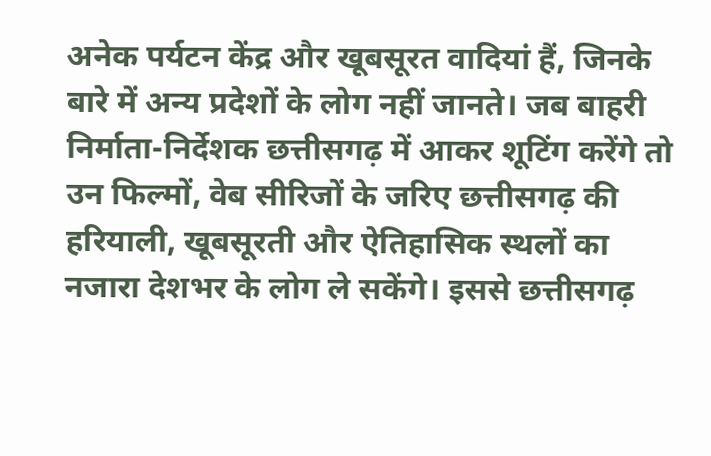अनेक पर्यटन केंद्र और खूबसूरत वादियां हैं, जिनके बारे में अन्य प्रदेशों के लोग नहीं जानते। जब बाहरी निर्माता-निर्देशक छत्तीसगढ़ में आकर शूटिंग करेंगे तो उन फिल्मों, वेब सीरिजों के जरिए छत्तीसगढ़ की हरियाली, खूबसूरती और ऐतिहासिक स्थलों का नजारा देशभर के लोग ले सकेंगे। इससे छत्तीसगढ़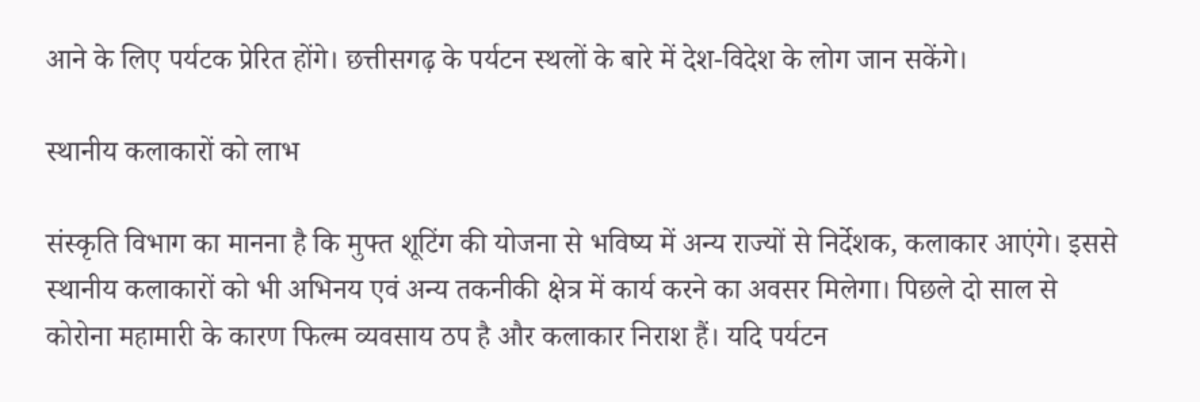आने के लिए पर्यटक प्रेरित होंगे। छत्तीसगढ़ के पर्यटन स्थलों के बारे में देश-विदेश के लोग जान सकेंगे।

स्थानीय कलाकारों को लाभ

संस्कृति विभाग का मानना है कि मुफ्त शूटिंग की योजना से भविष्य में अन्य राज्यों से निर्देशक, कलाकार आएंगे। इससे स्थानीय कलाकारों को भी अभिनय एवं अन्य तकनीकी क्षेत्र में कार्य करने का अवसर मिलेगा। पिछले दो साल से कोरोना महामारी के कारण फिल्म व्यवसाय ठप है और कलाकार निराश हैं। यदि पर्यटन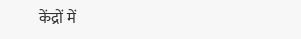केंद्रों में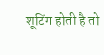शूटिंग होती है तो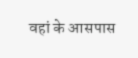वहां के आसपास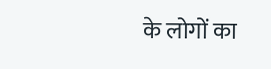के लोगों का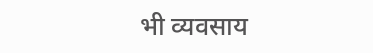भी व्यवसाय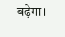बढ़ेगा।